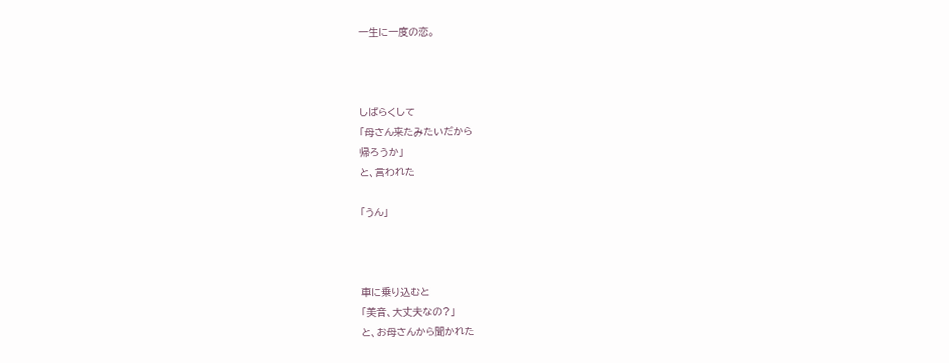一生に一度の恋。



しばらくして
「母さん来たみたいだから
帰ろうか」
と、言われた

「うん」



車に乗り込むと
「美音、大丈夫なの?」
と、お母さんから聞かれた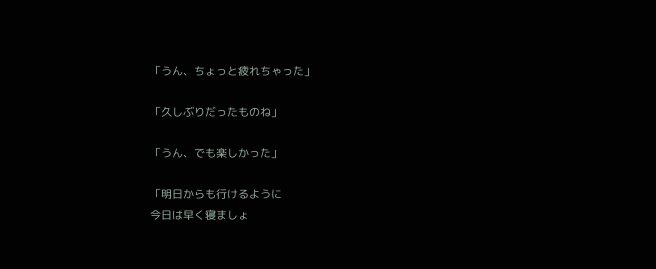「うん、ちょっと疲れちゃった」

「久しぶりだったものね」

「うん、でも楽しかった」

「明日からも行けるように
今日は早く寝ましょ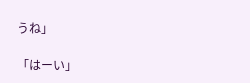うね」

「はーい」